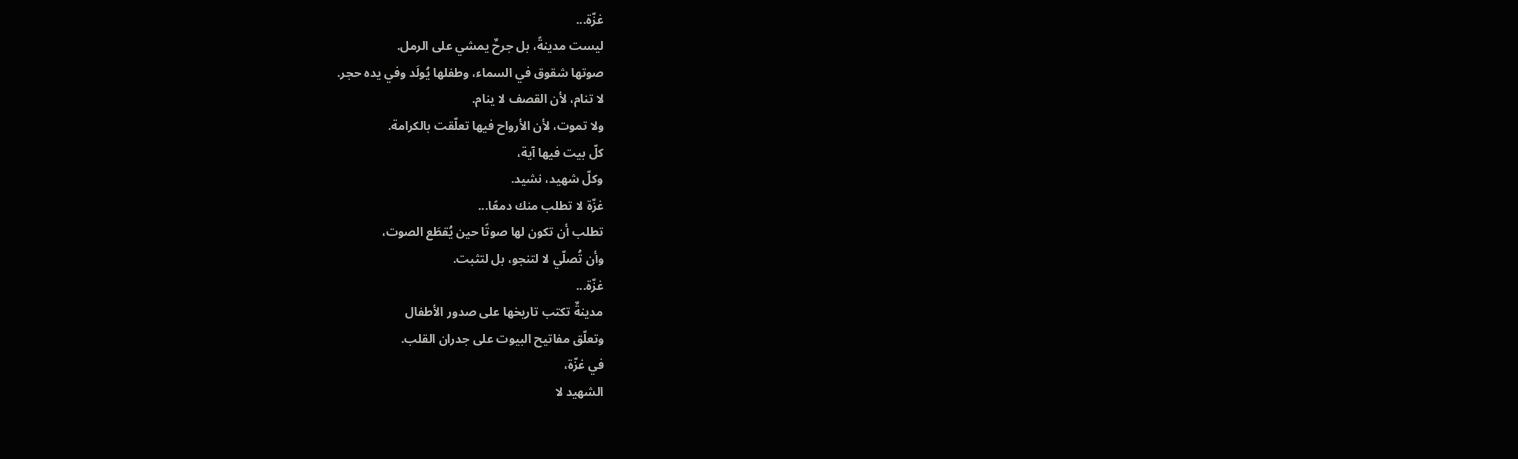غزّة...
ليست مدينةً، بل جرحٌ يمشي على الرمل.
صوتها شقوق في السماء، وطفلها يُولَد وفي يده حجر.
لا تنام، لأن القصف لا ينام.
ولا تموت، لأن الأرواح فيها تعلّقت بالكرامة.
كلّ بيت فيها آية،
وكلّ شهيد، نشيد.
غزّة لا تطلب منك دمعًا...
تطلب أن تكون لها صوتًا حين يُقطَع الصوت،
وأن تُصلّي لا لتنجو، بل لتثبت.
غزّة...
مدينةٌ تكتب تاريخها على صدور الأطفال
وتعلّق مفاتيح البيوت على جدران القلب.
في غزّة،
الشهيد لا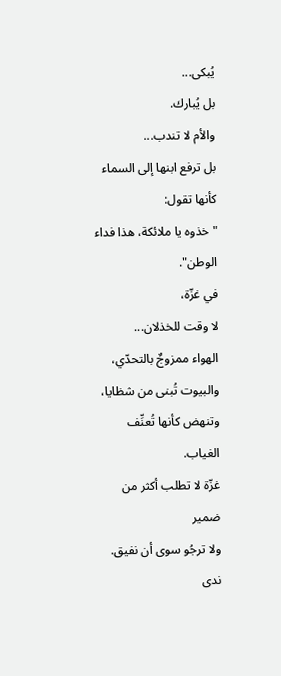يُبكى...
بل يُبارك.
والأم لا تندب...
بل ترفع ابنها إلى السماء كأنها تقول:
"خذوه يا ملائكة، هذا فداء الوطن".
في غزّة،
لا وقت للخذلان...
الهواء ممزوجٌ بالتحدّي،
والبيوت تُبنى من شظايا، وتنهض كأنها تُعنِّف الغياب.
غزّة لا تطلب أكثر من ضمير
ولا ترجُو سوى أن نفيق.
ندى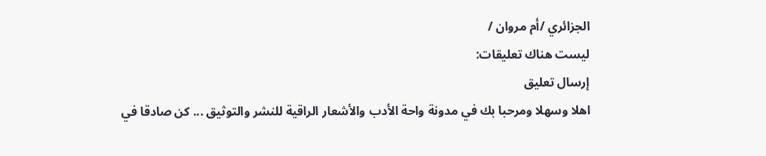الجزائري /أم مروان /
ليست هناك تعليقات:
إرسال تعليق
اهلا وسهلا ومرحبا بك في مدونة واحة الأدب والأشعار الراقية للنشر والتوثيق ... كن صادقا في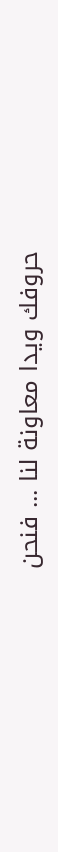حروفك ويدا معاونة لنا ... فنحن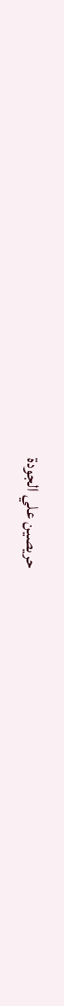حريصين علي الجودة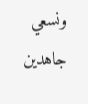ونسعي جاهدين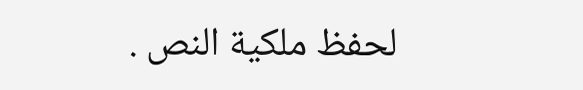لحفظ ملكية النص .